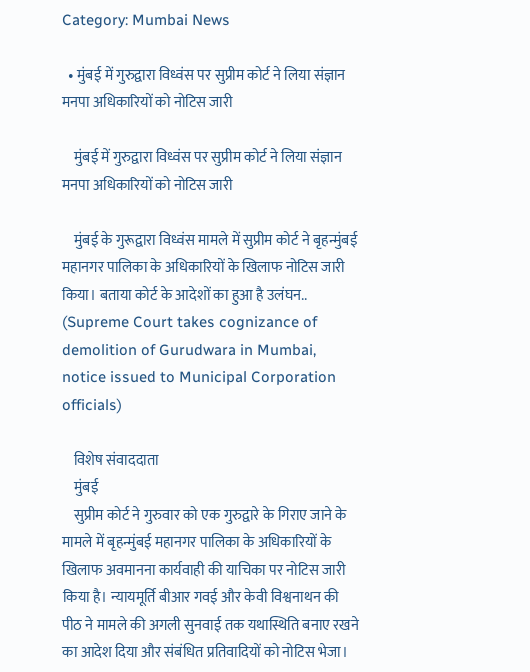Category: Mumbai News

  • मुंबई में गुरुद्वारा विध्वंस पर सुप्रीम कोर्ट ने लिया संज्ञान मनपा अधिकारियों को नोटिस जारी

    मुंबई में गुरुद्वारा विध्वंस पर सुप्रीम कोर्ट ने लिया संज्ञान मनपा अधिकारियों को नोटिस जारी

    मुंबई के गुरूद्वारा विध्वंस मामले में सुप्रीम कोर्ट ने बृहन्मुंबई महानगर पालिका के अधिकारियों के खिलाफ नोटिस जारी किया। बताया कोर्ट के आदेशों का हुआ है उलंघन.. (Supreme Court takes cognizance of demolition of Gurudwara in Mumbai, notice issued to Municipal Corporation officials)

    विशेष संवाददाता
    मुंबई
    सुप्रीम कोर्ट ने गुरुवार को एक गुरुद्वारे के गिराए जाने के मामले में बृहन्मुंबई महानगर पालिका के अधिकारियों के खिलाफ अवमानना कार्यवाही की याचिका पर नोटिस जारी किया है। न्यायमूर्ति बीआर गवई और केवी विश्वनाथन की पीठ ने मामले की अगली सुनवाई तक यथास्थिति बनाए रखने का आदेश दिया और संबंधित प्रतिवादियों को नोटिस भेजा।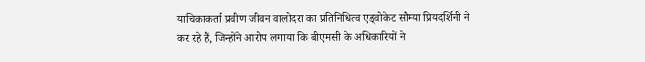याचिकाकर्ता प्रवीण जीवन वालोदरा का प्रतिनिधित्व एड्वोकेट सौम्या प्रियदर्शिनी ने कर रहे हैं, जिन्होंने आरोप लगाया कि बीएमसी के अधिकारियों ने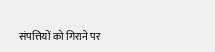संपत्तियों को गिराने पर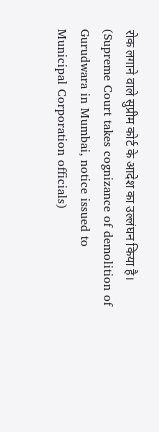रोक लगाने वाले सुप्रीम कोर्ट के आदेश का उल्लंघन किया है। (Supreme Court takes cognizance of demolition of Gurudwara in Mumbai, notice issued to Municipal Corporation officials)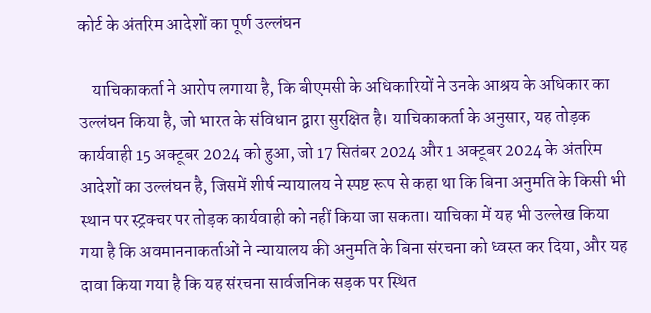कोर्ट के अंतरिम आदेशों का पूर्ण उल्लंघन

    याचिकाकर्ता ने आरोप लगाया है, कि बीएमसी के अधिकारियों ने उनके आश्रय के अधिकार का उल्लंघन किया है, जो भारत के संविधान द्वारा सुरक्षित है। याचिकाकर्ता के अनुसार, यह तोड़क कार्यवाही 15 अक्टूबर 2024 को हुआ, जो 17 सितंबर 2024 और 1 अक्टूबर 2024 के अंतरिम आदेशों का उल्लंघन है, जिसमें शीर्ष न्यायालय ने स्पष्ट रूप से कहा था कि बिना अनुमति के किसी भी स्थान पर स्ट्रक्चर पर तोड़क कार्यवाही को नहीं किया जा सकता। याचिका में यह भी उल्लेख किया गया है कि अवमाननाकर्ताओं ने न्यायालय की अनुमति के बिना संरचना को ध्वस्त कर दिया, और यह दावा किया गया है कि यह संरचना सार्वजनिक सड़क पर स्थित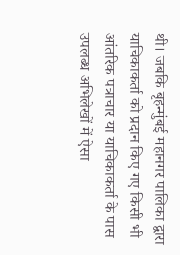थी। जबकि बृहन्मुंबई महानगर पालिका द्वारा याचिकाकर्ता को प्रदान किए गए किसी भी आंतरिक पत्राचार या याचिकाकर्ता के पास उपलब्ध अभिलेखों में ऐसा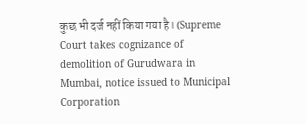कुछ भी दर्ज नहीं किया गया है। (Supreme Court takes cognizance of demolition of Gurudwara in Mumbai, notice issued to Municipal Corporation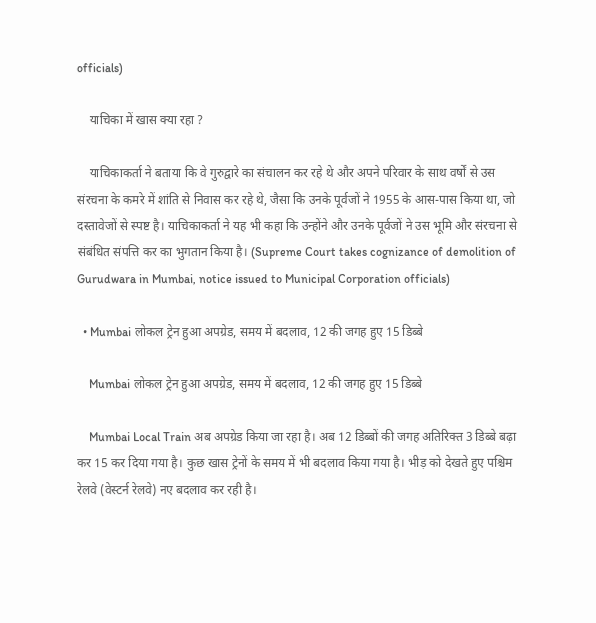officials)

    याचिका में खास क्या रहा ?

    याचिकाकर्ता ने बताया कि वे गुरुद्वारे का संचालन कर रहे थे और अपने परिवार के साथ वर्षों से उस संरचना के कमरे में शांति से निवास कर रहे थे, जैसा कि उनके पूर्वजों ने 1955 के आस-पास किया था, जो दस्तावेजों से स्पष्ट है। याचिकाकर्ता ने यह भी कहा कि उन्होंने और उनके पूर्वजों ने उस भूमि और संरचना से संबंधित संपत्ति कर का भुगतान किया है। (Supreme Court takes cognizance of demolition of Gurudwara in Mumbai, notice issued to Municipal Corporation officials)

  • Mumbai लोकल ट्रेन हुआ अपग्रेड, समय में बदलाव, 12 की जगह हुए 15 डिब्बे

    Mumbai लोकल ट्रेन हुआ अपग्रेड, समय में बदलाव, 12 की जगह हुए 15 डिब्बे

    Mumbai Local Train अब अपग्रेड किया जा रहा है। अब 12 डिब्बों की जगह अतिरिक्त 3 डिब्बे बढ़ा कर 15 कर दिया गया है। कुछ खास ट्रेनों के समय में भी बदलाव किया गया है। भीड़ को देखते हुए पश्चिम रेलवे (वेस्टर्न रेलवे) नए बदलाव कर रही है।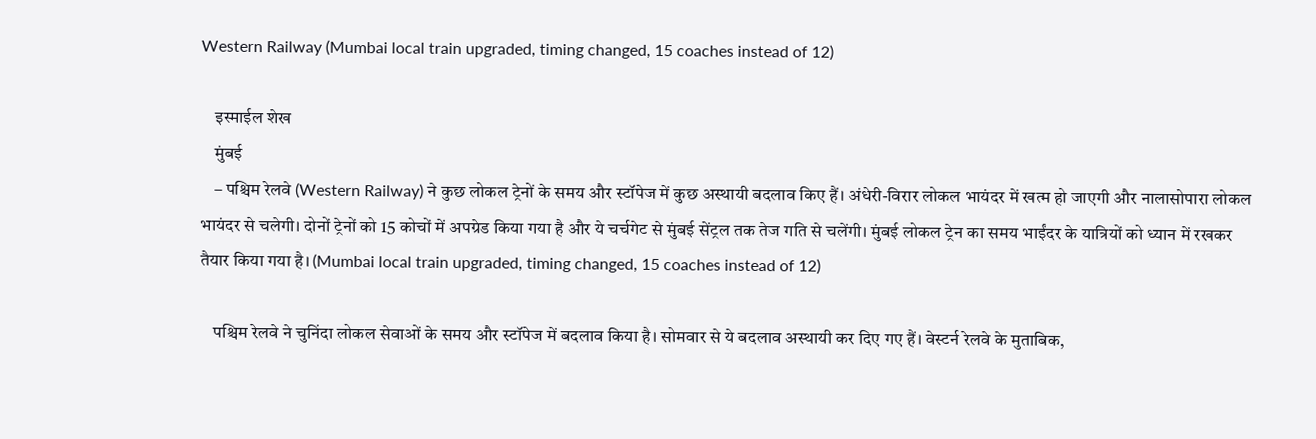Western Railway (Mumbai local train upgraded, timing changed, 15 coaches instead of 12)

    इस्माईल शेख
    मुंबई
    – पश्चिम रेलवे (Western Railway) ने कुछ लोकल ट्रेनों के समय और स्टॉपेज में कुछ अस्थायी बदलाव किए हैं। अंधेरी-विरार लोकल भायंदर में खत्म हो जाएगी और नालासोपारा लोकल भायंदर से चलेगी। दोनों ट्रेनों को 15 कोचों में अपग्रेड किया गया है और ये चर्चगेट से मुंबई सेंट्रल तक तेज गति से चलेंगी। मुंबई लोकल ट्रेन का समय भाईंदर के यात्रियों को ध्यान में रखकर तैयार किया गया है। (Mumbai local train upgraded, timing changed, 15 coaches instead of 12)

    पश्चिम रेलवे ने चुनिंदा लोकल सेवाओं के समय और स्टॉपेज में बदलाव किया है। सोमवार से ये बदलाव अस्थायी कर दिए गए हैं। वेस्टर्न रेलवे के मुताबिक,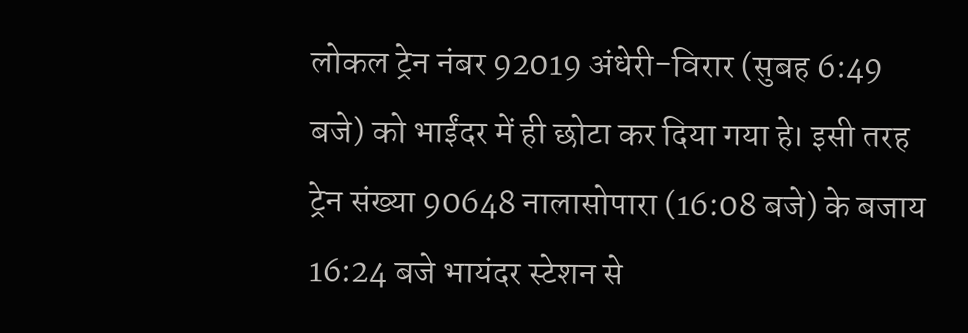लोकल ट्रेन नंबर 92019 अंधेरी-विरार (सुबह 6:49 बजे) को भाईंदर में ही छोटा कर दिया गया हे। इसी तरह ट्रेन संख्या 90648 नालासोपारा (16:08 बजे) के बजाय 16:24 बजे भायंदर स्टेशन से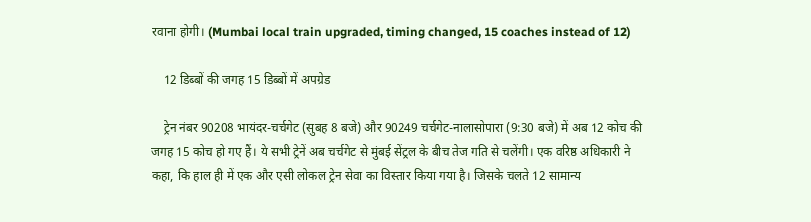रवाना होगी। (Mumbai local train upgraded, timing changed, 15 coaches instead of 12)

    12 डिब्बों की जगह 15 डिब्बों में अपग्रेड

    ट्रेन नंबर 90208 भायंदर-चर्चगेट (सुबह 8 बजे) और 90249 चर्चगेट-नालासोपारा (9:30 बजे) में अब 12 कोच की जगह 15 कोच हो गए हैं। ये सभी ट्रेनें अब चर्चगेट से मुंबई सेंट्रल के बीच तेज गति से चलेंगी। एक वरिष्ठ अधिकारी ने कहा, कि हाल ही में एक और एसी लोकल ट्रेन सेवा का विस्तार किया गया है। जिसके चलते 12 सामान्य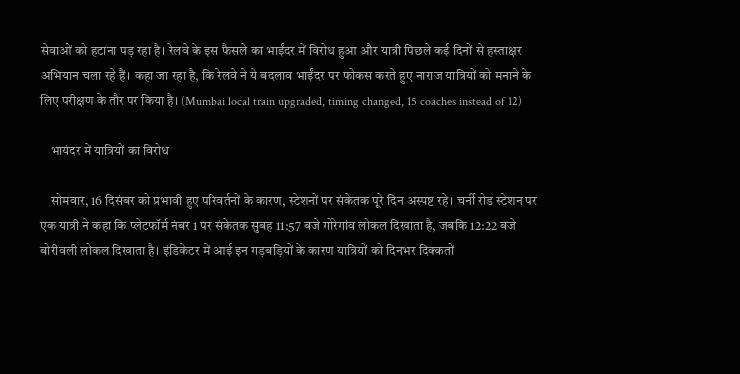सेवाओं को हटाना पड़ रहा है। रेलवे के इस फैसले का भाईंदर में विरोध हुआ और यात्री पिछले कई दिनों से हस्ताक्षर अभियान चला रहे हैं। कहा जा रहा है, कि रेलवे ने ये बदलाव भाईंदर पर फोकस करते हुए नाराज यात्रियों को मनाने के लिए परीक्षण के तौर पर किया है। (Mumbai local train upgraded, timing changed, 15 coaches instead of 12)

    भायंदर में यात्रियों का विरोध

    सोमवार, 16 दिसंबर को प्रभावी हुए परिवर्तनों के कारण, स्टेशनों पर संकेतक पूरे दिन अस्पष्ट रहे। चर्नी रोड स्टेशन पर एक यात्री ने कहा कि प्लेटफॉर्म नंबर 1 पर संकेतक सुबह 11:57 बजे गोरेगांव लोकल दिखाता है, जबकि 12:22 बजे बोरीवली लोकल दिखाता है। इंडिकेटर में आई इन गड़बड़ियों के कारण यात्रियों को दिनभर दिक्कतों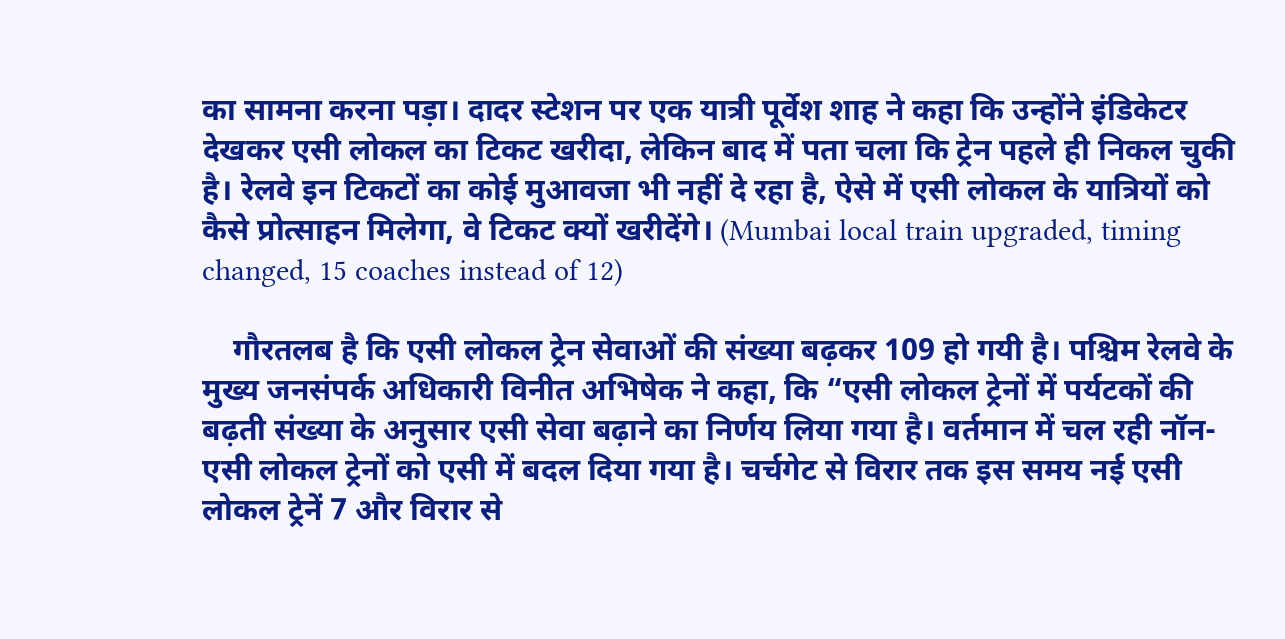का सामना करना पड़ा। दादर स्टेशन पर एक यात्री पूर्वेश शाह ने कहा कि उन्होंने इंडिकेटर देखकर एसी लोकल का टिकट खरीदा, लेकिन बाद में पता चला कि ट्रेन पहले ही निकल चुकी है। रेलवे इन टिकटों का कोई मुआवजा भी नहीं दे रहा है, ऐसे में एसी लोकल के यात्रियों को कैसे प्रोत्साहन मिलेगा, वे टिकट क्यों खरीदेंगे। (Mumbai local train upgraded, timing changed, 15 coaches instead of 12)

    गौरतलब है कि एसी लोकल ट्रेन सेवाओं की संख्या बढ़कर 109 हो गयी है। पश्चिम रेलवे के मुख्य जनसंपर्क अधिकारी विनीत अभिषेक ने कहा, कि “एसी लोकल ट्रेनों में पर्यटकों की बढ़ती संख्या के अनुसार एसी सेवा बढ़ाने का निर्णय लिया गया है। वर्तमान में चल रही नॉन-एसी लोकल ट्रेनों को एसी में बदल दिया गया है। चर्चगेट से विरार तक इस समय नई एसी लोकल ट्रेनें 7 और विरार से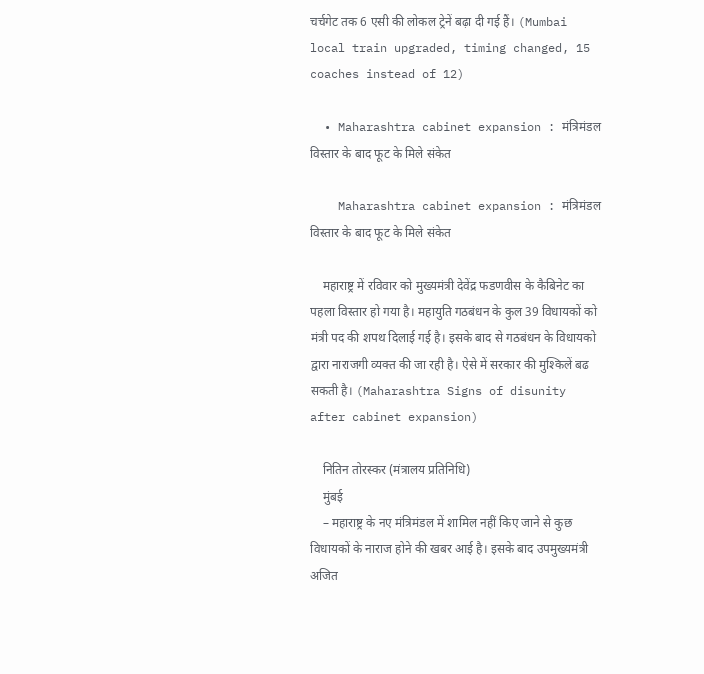चर्चगेट तक 6 एसी की लोकल ट्रेनें बढ़ा दी गई हैं। (Mumbai local train upgraded, timing changed, 15 coaches instead of 12)

  • Maharashtra cabinet expansion : मंत्रिमंडल विस्तार के बाद फूट के मिले संकेत

    Maharashtra cabinet expansion : मंत्रिमंडल विस्तार के बाद फूट के मिले संकेत

    महाराष्ट्र में रविवार को मुख्यमंत्री देवेंद्र फडणवीस के कैबिनेट का पहला विस्तार हो गया है। महायुति गठबंधन के कुल 39 विधायकों को मंत्री पद की शपथ दिलाई गई है। इसके बाद से गठबंधन के विधायको द्वारा नाराजगी व्यक्त की जा रही है। ऐसे में सरकार की मुश्किलें बढ सकती है। (Maharashtra Signs of disunity after cabinet expansion)

    नितिन तोरस्कर (मंत्रालय प्रतिनिधि)
    मुंबई
    – महाराष्ट्र के नए मंत्रिमंडल में शामिल नहीं किए जाने से कुछ विधायकों के नाराज होने की खबर आई है। इसके बाद उपमुख्यमंत्री अजित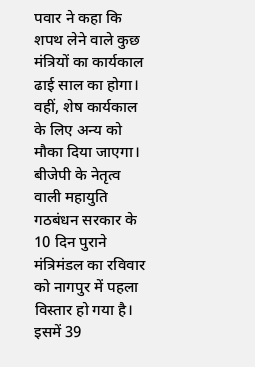पवार ने कहा कि शपथ लेने वाले कुछ मंत्रियों का कार्यकाल ढाई साल का होगा। वहीं, शेष कार्यकाल के लिए अन्य को मौका दिया जाएगा। बीजेपी के नेतृत्व वाली महायुति गठबंधन सरकार के 10 दिन पुराने मंत्रिमंडल का रविवार को नागपुर में पहला विस्तार हो गया है। इसमें 39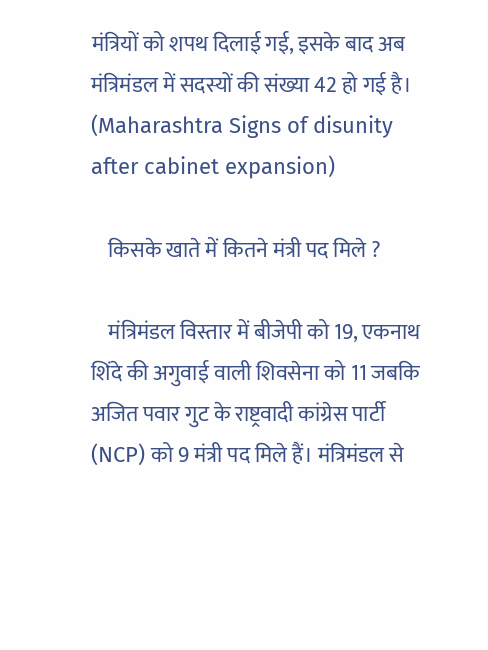मंत्रियों को शपथ दिलाई गई, इसके बाद अब मंत्रिमंडल में सदस्यों की संख्या 42 हो गई है। (Maharashtra Signs of disunity after cabinet expansion)

    किसके खाते में कितने मंत्री पद मिले ?

    मंत्रिमंडल विस्तार में बीजेपी को 19, एकनाथ शिंदे की अगुवाई वाली शिवसेना को 11 जबकि अजित पवार गुट के राष्ट्रवादी कांग्रेस पार्टी (NCP) को 9 मंत्री पद मिले हैं। मंत्रिमंडल से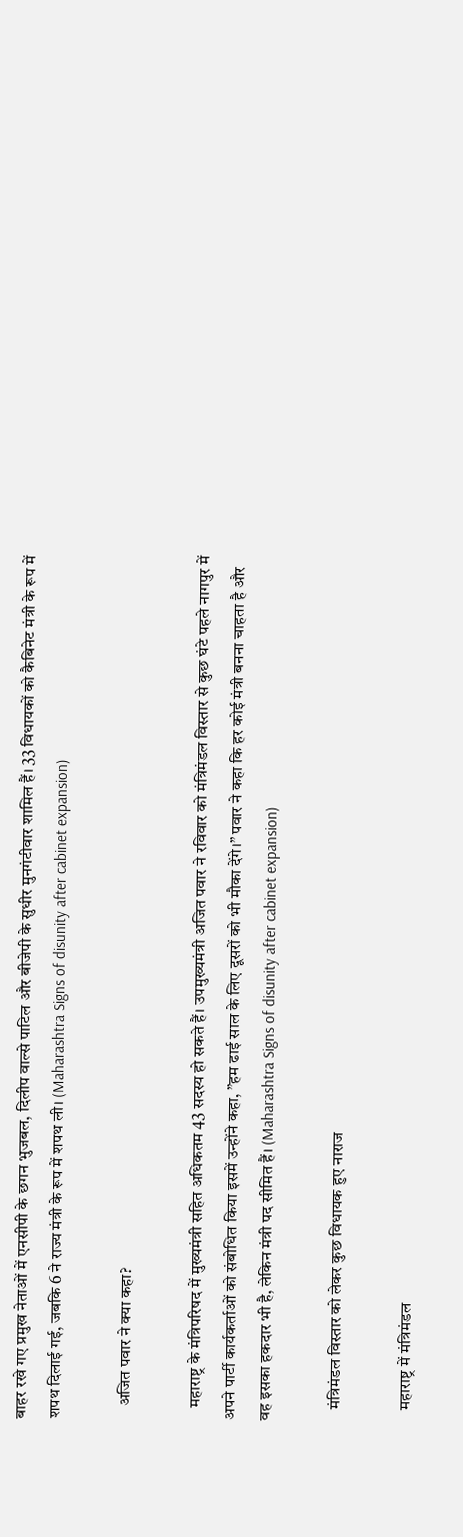बाहर रखे गए प्रमुख नेताओं में एनसीपी के छगन भुजबल, दिलीप वाल्से पाटिल और बीजेपी के सुधीर मुनगंटीवार शामिल हैं। 33 विधायकों को कैबिनेट मंत्री के रूप में शपथ दिलाई गई, जबकि 6 ने राज्य मंत्री के रूप में शपथ ली। (Maharashtra Signs of disunity after cabinet expansion)

    अजित पवार ने क्या कहा?

    महाराष्ट्र के मंत्रिपरिषद में मुख्यमंत्री सहित अधिकतम 43 सदस्य हो सकते हैं। उपमुख्यमंत्री अजित पवार ने रविवार को मंत्रिमंडल विस्तार से कुछ घंटे पहले नागपुर में अपने पार्टी कार्यकर्ताओं को संबोधित किया इसमें उन्होंने कहा, ”हम ढाई साल के लिए दूसरों को भी मौका देंगे।” पवार ने कहा कि हर कोई मंत्री बनना चाहता है और वह इसका हकदार भी है, लेकिन मंत्री पद सीमित हैं। (Maharashtra Signs of disunity after cabinet expansion)

    मंत्रिमंडल विस्तार को लेकर कुछ विधायक हुए नाराज

    महाराष्ट्र में मंत्रिमंडल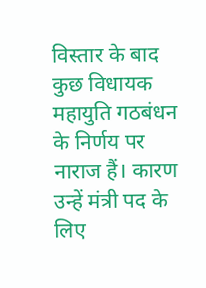विस्तार के बाद कुछ विधायक महायुति गठबंधन के निर्णय पर नाराज हैं। कारण उन्हें मंत्री पद के लिए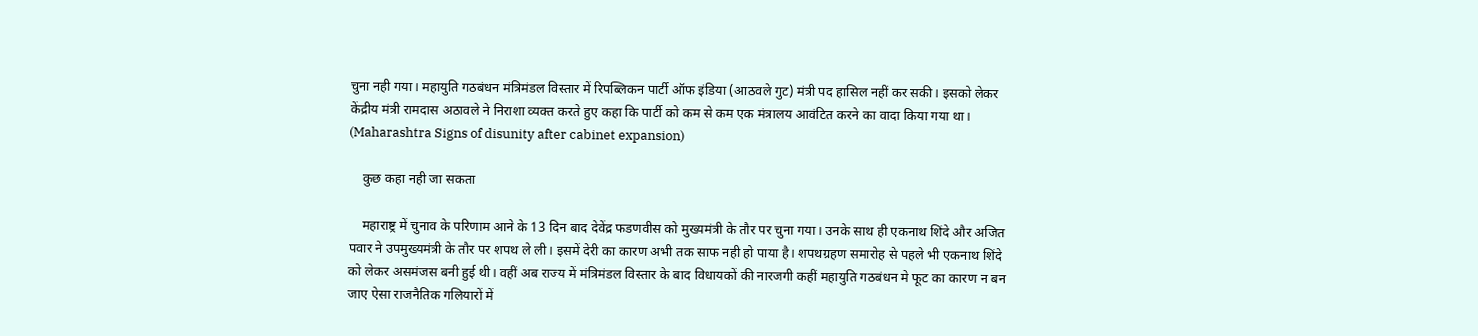चुना नही गया। महायुति गठबंधन मंत्रिमंडल विस्तार में रिपब्लिकन पार्टी ऑफ इंडिया (आठवले गुट) मंत्री पद हासिल नहीं कर सकी। इसको लेकर केंद्रीय मंत्री रामदास अठावले ने निराशा व्यक्त करते हुए कहा कि पार्टी को कम से कम एक मंत्रालय आवंटित करने का वादा किया गया था। (Maharashtra Signs of disunity after cabinet expansion)

    कुछ कहा नही जा सकता

    महाराष्ट्र में चुनाव के परिणाम आने के 13 दिन बाद देवेंद्र फडणवीस को मुख्यमंत्री के तौर पर चुना गया। उनके साथ ही एकनाथ शिंदे और अजित पवार ने उपमुख्यमंत्री के तौर पर शपथ ले ली। इसमें देरी का कारण अभी तक साफ नही हो पाया है। शपथग्रहण समारोह से पहले भी एकनाथ शिंदे को लेकर असमंजस बनी हुई थी। वहीं अब राज्य में मंत्रिमंडल विस्तार के बाद विधायकों की नारजगी कहीं महायुति गठबंधन मे फूट का कारण न बन जाए ऐसा राजनैतिक गलियारों में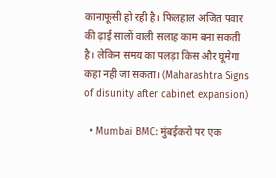कानाफूसी हो रही है। फिलहाल अजित पवार की ढ़ाई सालों वाली सलाह काम बना सकती है। लेकिन समय का पलड़ा किस और घूमेगा कहा नही जा सकता। (Maharashtra Signs of disunity after cabinet expansion)

  • Mumbai BMC: मुंबईकरो पर एक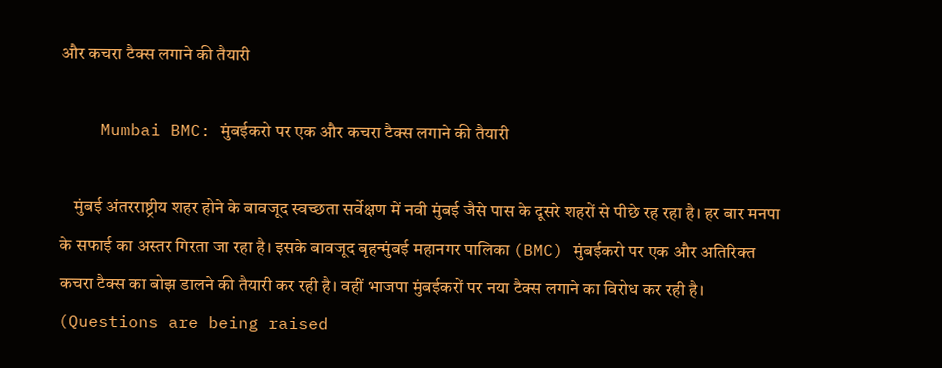और कचरा टैक्स लगाने की तैयारी

    Mumbai BMC: मुंबईकरो पर एक और कचरा टैक्स लगाने की तैयारी

    मुंबई अंतरराष्ट्रीय शहर होने के बावजूद स्वच्छता सर्वेक्षण में नवी मुंबई जैसे पास के दूसरे शहरों से पीछे रह रहा है। हर बार मनपा के सफाई का अस्तर गिरता जा रहा है। इसके बावजूद बृहन्मुंबई महानगर पालिका (BMC) मुंबईकरो पर एक और अतिरिक्त कचरा टैक्स का बोझ डालने की तैयारी कर रही है। वहीं भाजपा मुंबईकरों पर नया टैक्स लगाने का विरोध कर रही है। (Questions are being raised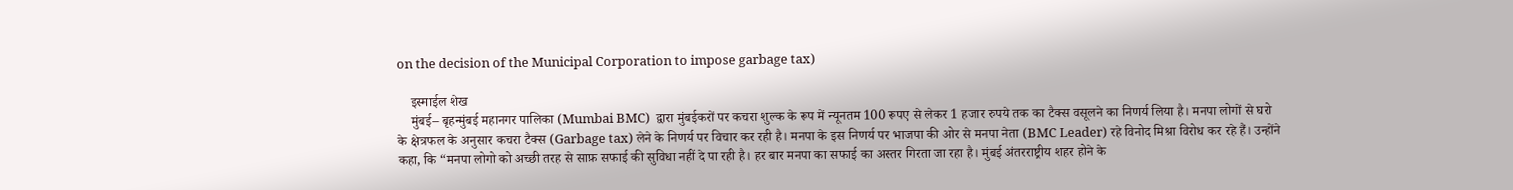on the decision of the Municipal Corporation to impose garbage tax)

    इस्माईल शेख
    मुंबई– बृहन्मुंबई महानगर पालिका (Mumbai BMC)  द्वारा मुंबईकरों पर कचरा शुल्क के रूप में न्यूनतम 100 रूपए से लेकर 1 हजार रुपये तक का टैक्स वसूलने का निणर्य लिया है। मनपा लोगों से घरो के क्षेत्रफल के अनुसार कचरा टैक्स (Garbage tax) लेने के निणर्य पर विचार कर रही है। मनपा के इस निणर्य पर भाजपा की ओर से मनपा नेता (BMC Leader) रहे विनोद मिश्रा विरोध कर रहे हैं। उन्होंने कहा, कि “मनपा लोगो को अच्छी तरह से साफ़ सफाई की सुविधा नहीं दे पा रही है। हर बार मनपा का सफाई का अस्तर गिरता जा रहा है। मुंबई अंतरराष्ट्रीय शहर होने के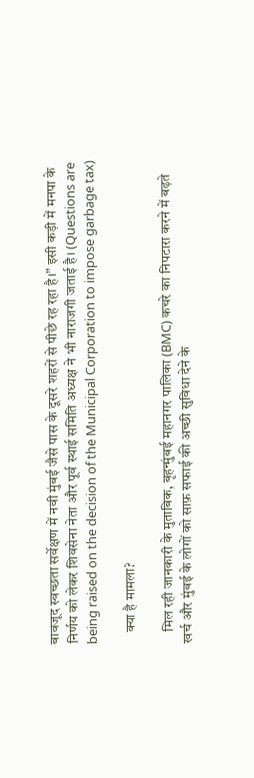बावजूद स्वच्छता सर्वेक्षण में नवी मुंबई जैसे पास के दूसरे शहरों से पीछे रह रहा है।” इसी कड़ी में मनपा के निर्णय को लेकर शिवसेना नेता और पूर्व स्थाई समिति अध्यक्ष ने भी नाराजगी जताई है। (Questions are being raised on the decision of the Municipal Corporation to impose garbage tax)

    क्या है मामला?

    मिल रही जानकारी के मुताबिक, बृहन्मुंबई महानगर पालिका (BMC) कचरे का निपटारा करने में बढ़ते खर्च और मुंबई के लोगों को साफ़ सफाई की अच्छी सुविधा देने के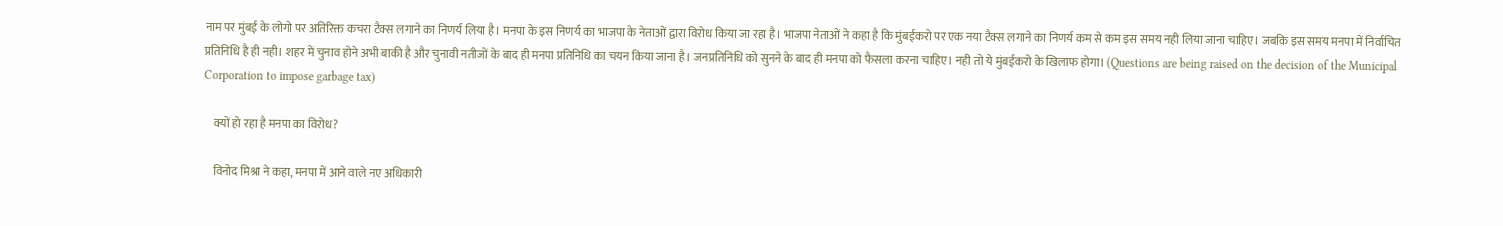नाम पर मुंबई के लोगो पर अतिरिक्त कचरा टैक्स लगाने का निणर्य लिया है। मनपा के इस निणर्य का भाजपा के नेताओं द्वारा विरोध किया जा रहा है। भाजपा नेताओं ने कहा है कि मुंबईकरो पर एक नया टैक्स लगाने का निणर्य कम से कम इस समय नही लिया जाना चाहिए। जबकि इस समय मनपा में निर्वाचित प्रतिनिधि है ही नही। शहर में चुनाव होने अभी बाकी है और चुनावी नतीजों के बाद ही मनपा प्रतिनिधि का चयन किया जाना है। जनप्रतिनिधि को सुनने के बाद ही मनपा को फैसला करना चाहिए। नही तो ये मुंबईकरो के खिलाफ होगा। (Questions are being raised on the decision of the Municipal Corporation to impose garbage tax)

    क्यों हो रहा है मनपा का विरोध?

    विनोद मिश्रा ने कहा, मनपा में आने वाले नए अधिकारी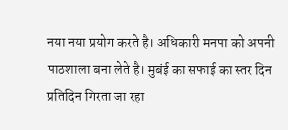नया नया प्रयोग करते है। अधिकारी मनपा को अपनी पाठशाला बना लेते है। मुबंई का सफाई का स्तर दिन प्रतिदिन गिरता जा रहा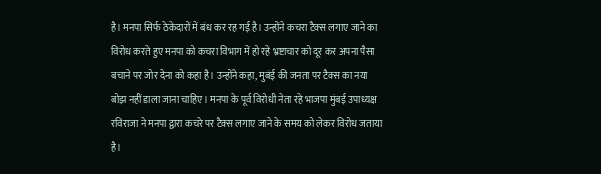है। मनपा सिर्फ ठेकेदारों में बंध कर रह गई है। उन्होंने कचरा टैक्स लगाए जाने का विरोध करते हुए मनपा को कचरा विभाग में हो रहे भ्रष्टाचार को दूर कर अपना पैसा बचाने पर जोर देना को कहा है। उन्होंने कहा, मुबंई की जनता पर टैक्स का नया बोझ नहीं डाला जाना चाहिए। मनपा के पूर्व विरोधी नेता रहे भाजपा मुंबई उपाध्यक्ष रविराजा ने मनपा द्वारा कचरे पर टैक्स लगाए जाने के समय को लेकर विरोध जताया है।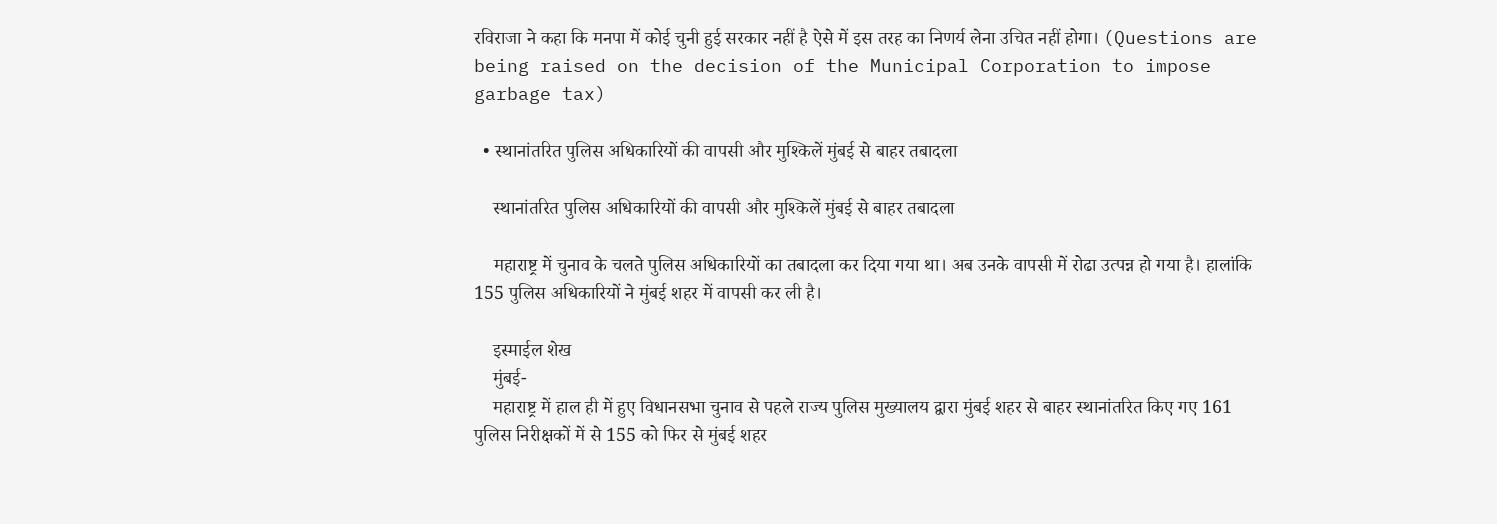रविराजा ने कहा कि मनपा में कोई चुनी हुई सरकार नहीं है ऐसे में इस तरह का निणर्य लेना उचित नहीं होगा। (Questions are being raised on the decision of the Municipal Corporation to impose garbage tax)

  • स्थानांतरित पुलिस अधिकारियों की वापसी और मुश्किलें मुंबई से बाहर तबादला

    स्थानांतरित पुलिस अधिकारियों की वापसी और मुश्किलें मुंबई से बाहर तबादला

    महाराष्ट्र में चुनाव के चलते पुलिस अधिकारियों का तबादला कर दिया गया था। अब उनके वापसी में रोढा उत्पन्न हो गया है। हालांकि 155 पुलिस अधिकारियों ने मुंबई शहर में वापसी कर ली है।

    इस्माईल शेख
    मुंबई-
    महाराष्ट्र में हाल ही में हुए विधानसभा चुनाव से पहले राज्य पुलिस मुख्यालय द्वारा मुंबई शहर से बाहर स्थानांतरित किए गए 161 पुलिस निरीक्षकों में से 155 को फिर से मुंबई शहर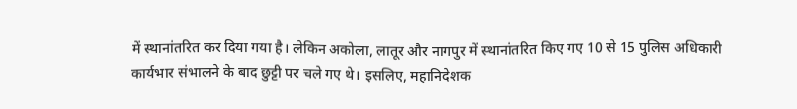में स्थानांतरित कर दिया गया है। लेकिन अकोला, लातूर और नागपुर में स्थानांतरित किए गए 10 से 15 पुलिस अधिकारी कार्यभार संभालने के बाद छुट्टी पर चले गए थे। इसलिए, महानिदेशक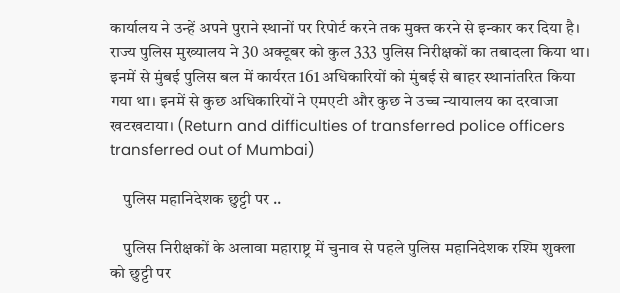कार्यालय ने उन्हें अपने पुराने स्थानों पर रिपोर्ट करने तक मुक्त करने से इन्कार कर दिया है। राज्य पुलिस मुख्यालय ने 30 अक्टूबर को कुल 333 पुलिस निरीक्षकों का तबादला किया था। इनमें से मुंबई पुलिस बल में कार्यरत 161 अधिकारियों को मुंबई से बाहर स्थानांतरित किया गया था। इनमें से कुछ अधिकारियों ने एमएटी और कुछ ने उच्च न्यायालय का दरवाजा खटखटाया। (Return and difficulties of transferred police officers transferred out of Mumbai)

    पुलिस महानिदेशक छुट्टी पर ..

    पुलिस निरीक्षकों के अलावा महाराष्ट्र में चुनाव से पहले पुलिस महानिदेशक रश्मि शुक्ला को छुट्टी पर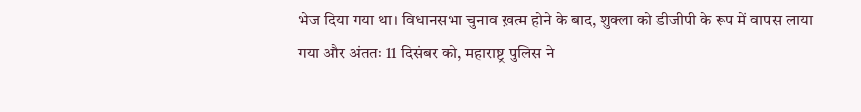भेज दिया गया था। विधानसभा चुनाव ख़त्म होने के बाद, शुक्ला को डीजीपी के रूप में वापस लाया गया और अंततः 11 दिसंबर को, महाराष्ट्र पुलिस ने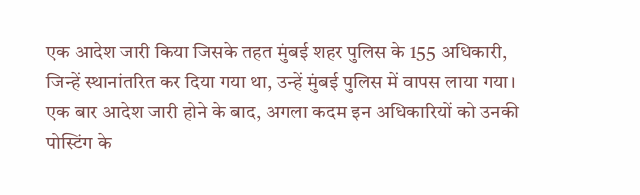एक आदेश जारी किया जिसके तहत मुंबई शहर पुलिस के 155 अधिकारी, जिन्हें स्थानांतरित कर दिया गया था, उन्हें मुंबई पुलिस में वापस लाया गया। एक बार आदेश जारी होने के बाद, अगला कदम इन अधिकारियों को उनकी पोस्टिंग के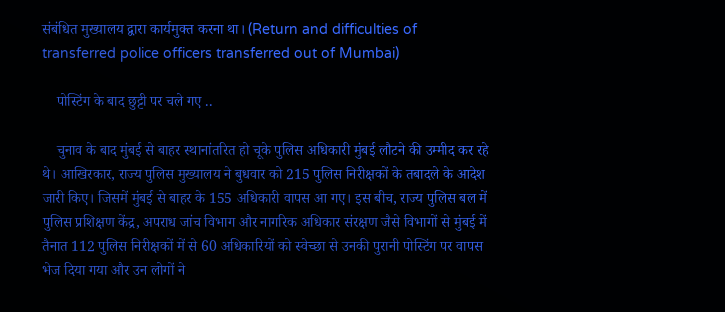संबंधित मुख्यालय द्वारा कार्यमुक्त करना था। (Return and difficulties of transferred police officers transferred out of Mumbai)

    पोस्टिंग के बाद छुट्टी पर चले गए ..

    चुनाव के बाद मुंबई से बाहर स्थानांतरित हो चूके पुलिस अधिकारी मुंबई लौटने की उम्मीद कर रहे थे। आखिरकार, राज्य पुलिस मुख्यालय ने बुधवार को 215 पुलिस निरीक्षकों के तबादले के आदेश जारी किए। जिसमें मुंबई से बाहर के 155 अधिकारी वापस आ गए। इस बीच, राज्य पुलिस बल में पुलिस प्रशिक्षण केंद्र, अपराध जांच विभाग और नागरिक अधिकार संरक्षण जैसे विभागों से मुंबई में तैनात 112 पुलिस निरीक्षकों में से 60 अधिकारियों को स्वेच्छा से उनकी पुरानी पोस्टिंग पर वापस भेज दिया गया और उन लोगों ने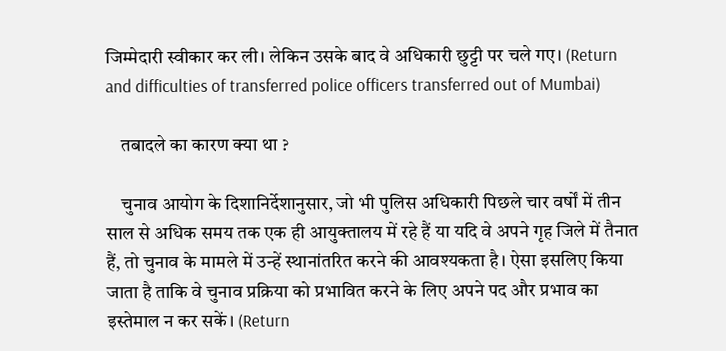जिम्मेदारी स्वीकार कर ली। लेकिन उसके बाद वे अधिकारी छुट्टी पर चले गए। (Return and difficulties of transferred police officers transferred out of Mumbai)

    तबादले का कारण क्या था ?

    चुनाव आयोग के दिशानिर्देशानुसार, जो भी पुलिस अधिकारी पिछले चार वर्षों में तीन साल से अधिक समय तक एक ही आयुक्तालय में रहे हैं या यदि वे अपने गृह जिले में तैनात हैं, तो चुनाव के मामले में उन्हें स्थानांतरित करने की आवश्यकता है। ऐसा इसलिए किया जाता है ताकि वे चुनाव प्रक्रिया को प्रभावित करने के लिए अपने पद और प्रभाव का इस्तेमाल न कर सकें। (Return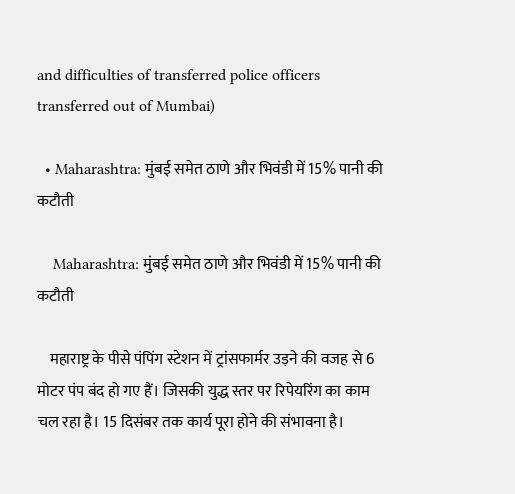and difficulties of transferred police officers transferred out of Mumbai)

  • Maharashtra: मुंबई समेत ठाणे और भिवंडी में 15% पानी की कटौती

    Maharashtra: मुंबई समेत ठाणे और भिवंडी में 15% पानी की कटौती

    महाराष्ट्र के पीसे पंपिंग स्टेशन में ट्रांसफार्मर उड़ने की वजह से 6 मोटर पंप बंद हो गए हैं। जिसकी युद्ध स्तर पर रिपेयरिंग का काम चल रहा है। 15 दिसंबर तक कार्य पूरा होने की संभावना है।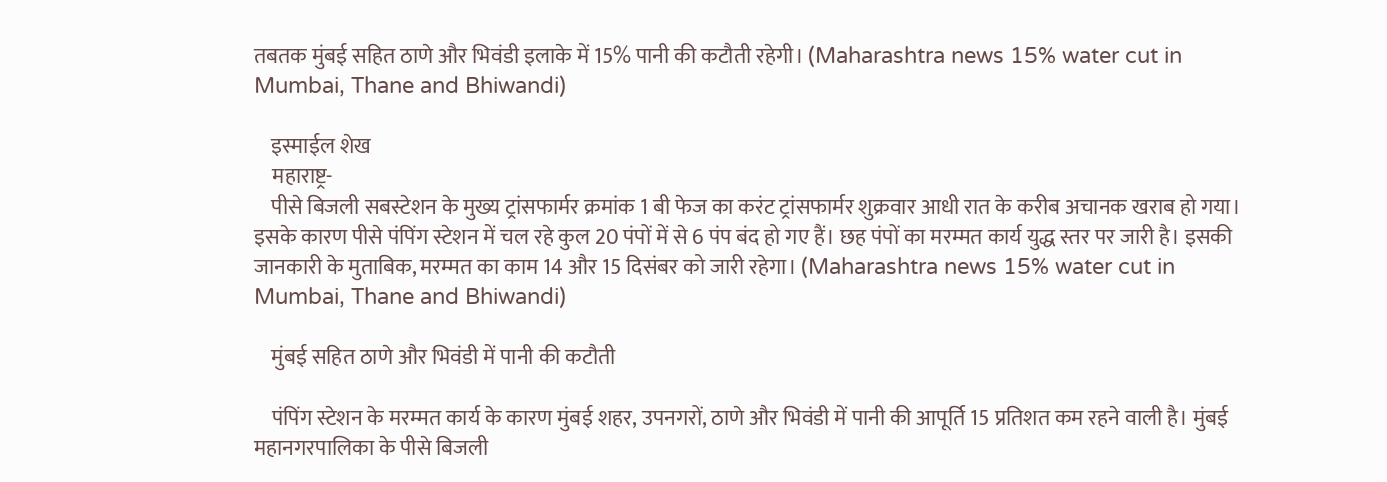तबतक मुंबई सहित ठाणे और भिवंडी इलाके में 15% पानी की कटौती रहेगी। (Maharashtra news 15% water cut in Mumbai, Thane and Bhiwandi)

    इस्माईल शेख
    महाराष्ट्र-
    पीसे बिजली सबस्टेशन के मुख्य ट्रांसफार्मर क्रमांक 1 बी फेज का करंट ट्रांसफार्मर शुक्रवार आधी रात के करीब अचानक खराब हो गया। इसके कारण पीसे पंपिंग स्टेशन में चल रहे कुल 20 पंपों में से 6 पंप बंद हो गए हैं। छह पंपों का मरम्मत कार्य युद्ध स्तर पर जारी है। इसकी जानकारी के मुताबिक, मरम्मत का काम 14 और 15 दिसंबर को जारी रहेगा। (Maharashtra news 15% water cut in Mumbai, Thane and Bhiwandi)

    मुंबई सहित ठाणे और भिवंडी में पानी की कटौती

    पंपिंग स्टेशन के मरम्मत कार्य के कारण मुंबई शहर, उपनगरों, ठाणे और भिवंडी में पानी की आपूर्ति 15 प्रतिशत कम रहने वाली है। मुंबई महानगरपालिका के पीसे बिजली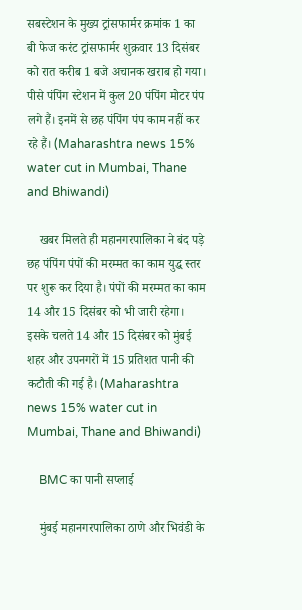सबस्टेशन के मुख्य ट्रांसफार्मर क्रमांक 1 का बी फेज करंट ट्रांसफार्मर शुक्रवार 13 दिसंबर को रात करीब 1 बजे अचानक खराब हो गया। पीसे पंपिंग स्टेशन में कुल 20 पंपिंग मोटर पंप लगे हैं। इनमें से छह पंपिंग पंप काम नहीं कर रहे हैं। (Maharashtra news 15% water cut in Mumbai, Thane and Bhiwandi)

    खबर मिलते ही महानगरपालिका ने बंद पड़े छह पंपिंग पंपों की मरम्मत का काम युद्ध स्तर पर शुरू कर दिया है। पंपों की मरम्मत का काम 14 और 15 दिसंबर को भी जारी रहेगा। इसके चलते 14 और 15 दिसंबर को मुंबई शहर और उपनगरों में 15 प्रतिशत पानी की कटौती की गई है। (Maharashtra news 15% water cut in Mumbai, Thane and Bhiwandi)

    BMC का पानी सप्लाई

    मुंबई महानगरपालिका ठाणे और भिवंडी के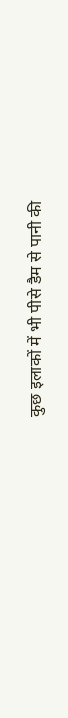कुछ इलाकों में भी पीसे डैम से पानी की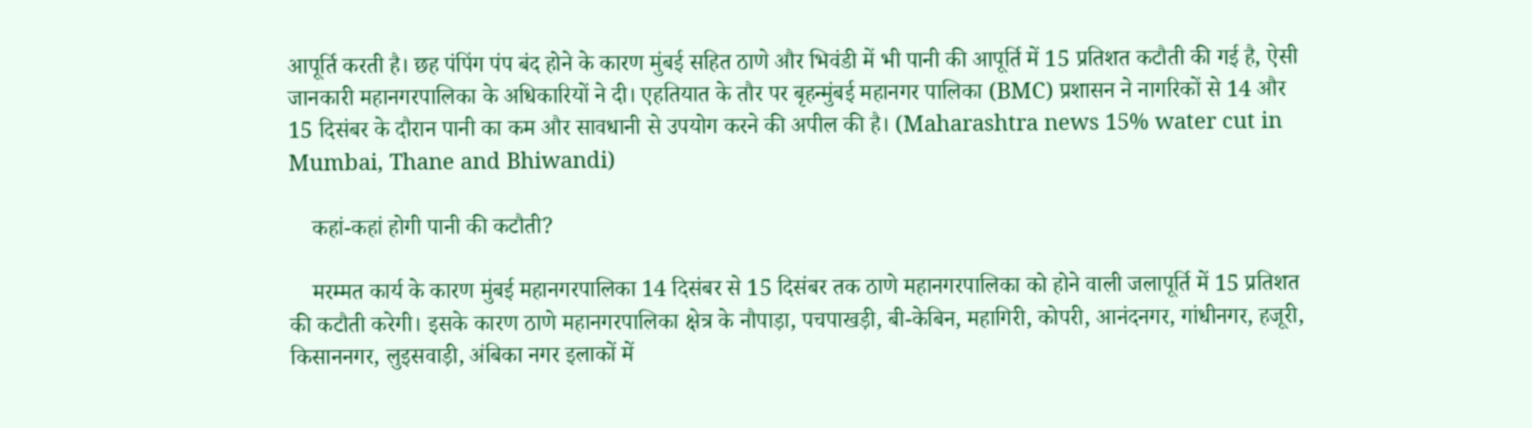आपूर्ति करती है। छह पंपिंग पंप बंद होने के कारण मुंबई सहित ठाणे और भिवंडी में भी पानी की आपूर्ति में 15 प्रतिशत कटौती की गई है, ऐसी जानकारी महानगरपालिका के अधिकारियों ने दी। एहतियात के तौर पर बृहन्मुंबई महानगर पालिका (BMC) प्रशासन ने नागरिकों से 14 और 15 दिसंबर के दौरान पानी का कम और सावधानी से उपयोग करने की अपील की है। (Maharashtra news 15% water cut in Mumbai, Thane and Bhiwandi)

    कहां-कहां होगी पानी की कटौती?

    मरम्मत कार्य के कारण मुंबई महानगरपालिका 14 दिसंबर से 15 दिसंबर तक ठाणे महानगरपालिका को होने वाली जलापूर्ति में 15 प्रतिशत की कटौती करेगी। इसके कारण ठाणे महानगरपालिका क्षेत्र के नौपाड़ा, पचपाखड़ी, बी-केबिन, महागिरी, कोपरी, आनंदनगर, गांधीनगर, हजूरी, किसाननगर, लुइसवाड़ी, अंबिका नगर इलाकों में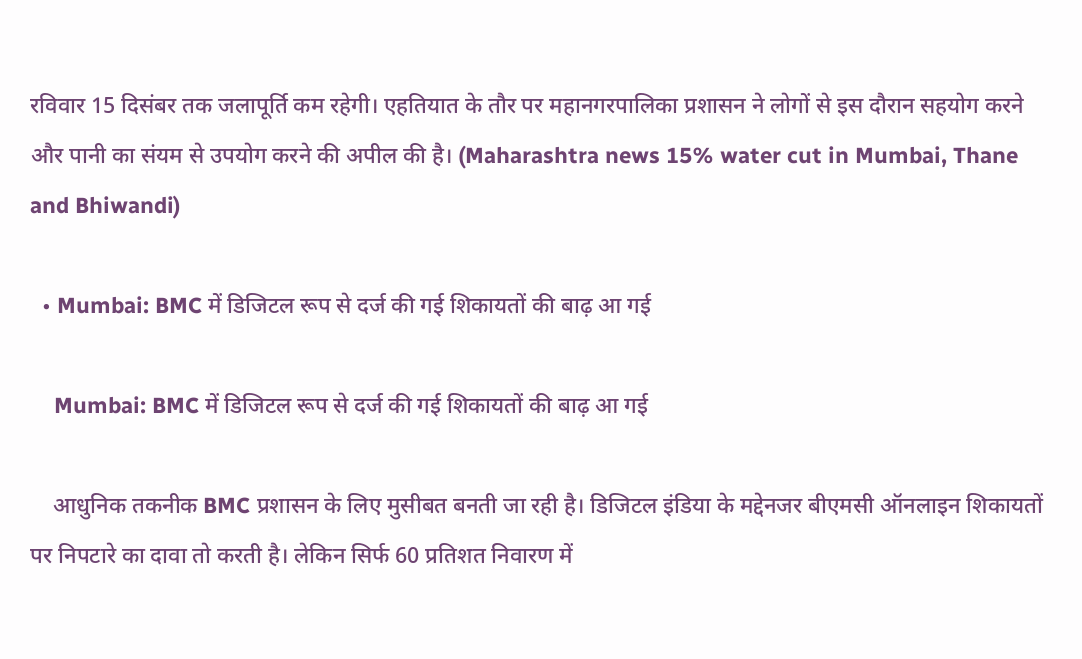रविवार 15 दिसंबर तक जलापूर्ति कम रहेगी। एहतियात के तौर पर महानगरपालिका प्रशासन ने लोगों से इस दौरान सहयोग करने और पानी का संयम से उपयोग करने की अपील की है। (Maharashtra news 15% water cut in Mumbai, Thane and Bhiwandi)

  • Mumbai: BMC में डिजिटल रूप से दर्ज की गई शिकायतों की बाढ़ आ गई

    Mumbai: BMC में डिजिटल रूप से दर्ज की गई शिकायतों की बाढ़ आ गई

    आधुनिक तकनीक BMC प्रशासन के लिए मुसीबत बनती जा रही है। डिजिटल इंडिया के मद्देनजर बीएमसी ऑनलाइन शिकायतों पर निपटारे का दावा तो करती है। लेकिन सिर्फ 60 प्रतिशत निवारण में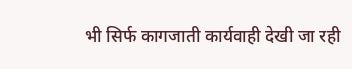भी सिर्फ कागजाती कार्यवाही देखी जा रही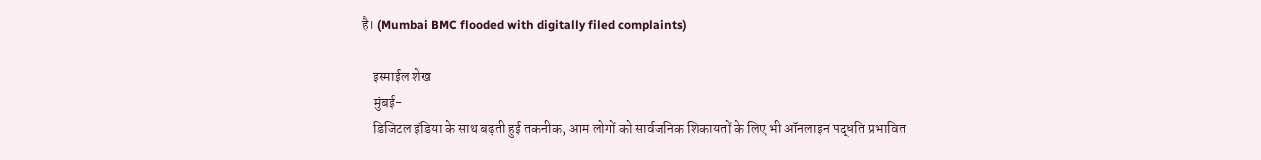है। (Mumbai BMC flooded with digitally filed complaints)

    इस्माईल शेख
    मुंबई-
    डिजिटल इंडिया के साथ बढ़ती हुई तकनीक, आम लोगों को सार्वजनिक शिकायतों के लिए भी ऑनलाइन पद्धति प्रभावित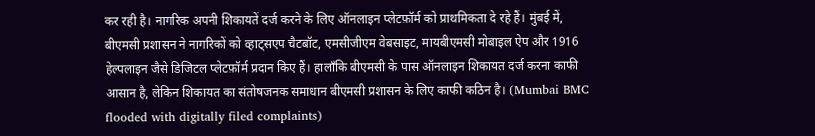कर रही है। नागरिक अपनी शिकायतें दर्ज करने के लिए ऑनलाइन प्लेटफ़ॉर्म को प्राथमिकता दे रहे हैं। मुंबई में, बीएमसी प्रशासन ने नागरिकों को व्हाट्सएप चैटबॉट, एमसीजीएम वेबसाइट, मायबीएमसी मोबाइल ऐप और 1916 हेल्पलाइन जैसे डिजिटल प्लेटफ़ॉर्म प्रदान किए हैं। हालाँकि बीएमसी के पास ऑनलाइन शिकायत दर्ज करना काफी आसान है, लेकिन शिकायत का संतोषजनक समाधान बीएमसी प्रशासन के लिए काफी कठिन है। (Mumbai BMC flooded with digitally filed complaints)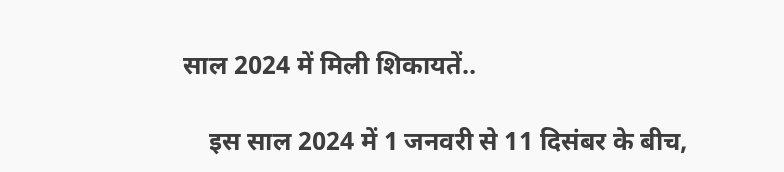साल 2024 में मिली शिकायतें..

    इस साल 2024 में 1 जनवरी से 11 दिसंबर के बीच,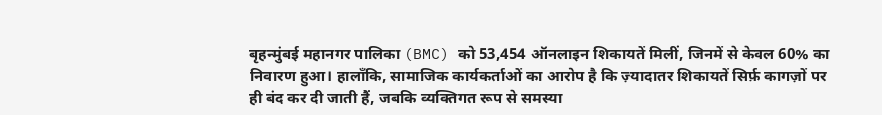बृहन्मुंबई महानगर पालिका (BMC) को 53,454 ऑनलाइन शिकायतें मिलीं, जिनमें से केवल 60% का निवारण हुआ। हालाँकि, सामाजिक कार्यकर्ताओं का आरोप है कि ज़्यादातर शिकायतें सिर्फ़ कागज़ों पर ही बंद कर दी जाती हैं, जबकि व्यक्तिगत रूप से समस्या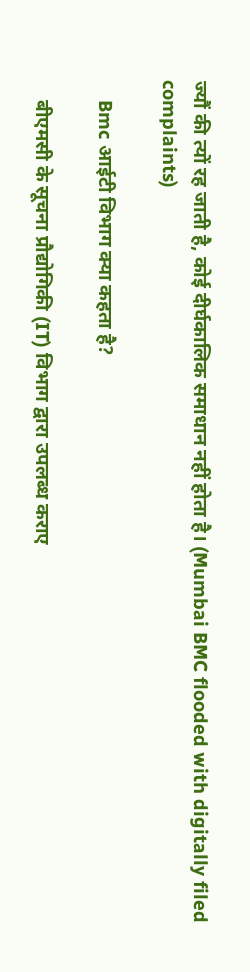ज्यौं की त्यों रह जाती है, कोई दीर्घकालिक समाधान नहीं होता है। (Mumbai BMC flooded with digitally filed complaints)

    Bmc आईटी विभाग क्या कहता है?

    बीएमसी के सूचना प्रौद्योगिकी (IT) विभाग द्वारा उपलब्ध कराए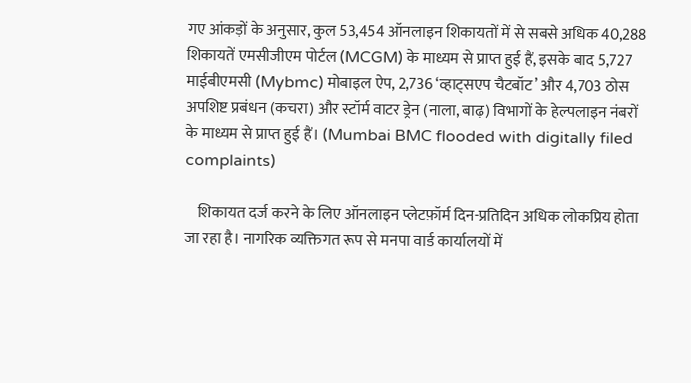गए आंकड़ों के अनुसार, कुल 53,454 ऑनलाइन शिकायतों में से सबसे अधिक 40,288 शिकायतें एमसीजीएम पोर्टल (MCGM) के माध्यम से प्राप्त हुई हैं, इसके बाद 5,727 माईबीएमसी (Mybmc) मोबाइल ऐप, 2,736 ‘व्हाट्सएप चैटबॉट’ और 4,703 ठोस अपशिष्ट प्रबंधन (कचरा) और स्टॉर्म वाटर ड्रेन (नाला, बाढ़) विभागों के हेल्पलाइन नंबरों के माध्यम से प्राप्त हुई हैं। (Mumbai BMC flooded with digitally filed complaints)

    शिकायत दर्ज करने के लिए ऑनलाइन प्लेटफ़ॉर्म दिन-प्रतिदिन अधिक लोकप्रिय होता जा रहा है। नागरिक व्यक्तिगत रूप से मनपा वार्ड कार्यालयों में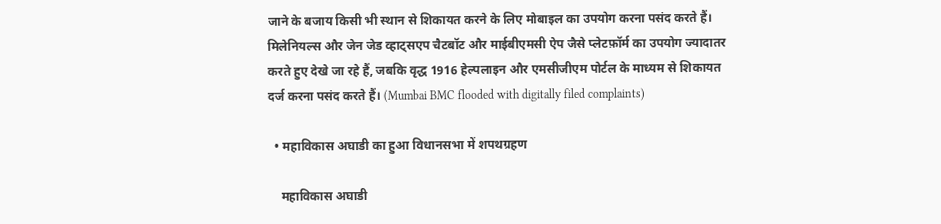जाने के बजाय किसी भी स्थान से शिकायत करने के लिए मोबाइल का उपयोग करना पसंद करते हैं। मिलेनियल्स और जेन जेड व्हाट्सएप चैटबॉट और माईबीएमसी ऐप जैसे प्लेटफ़ॉर्म का उपयोग ज्यादातर करते हुए देखे जा रहे हैं, जबकि वृद्ध 1916 हेल्पलाइन और एमसीजीएम पोर्टल के माध्यम से शिकायत दर्ज करना पसंद करते हैं। (Mumbai BMC flooded with digitally filed complaints)

  • महाविकास अघाडी का हुआ विधानसभा में शपथग्रहण

    महाविकास अघाडी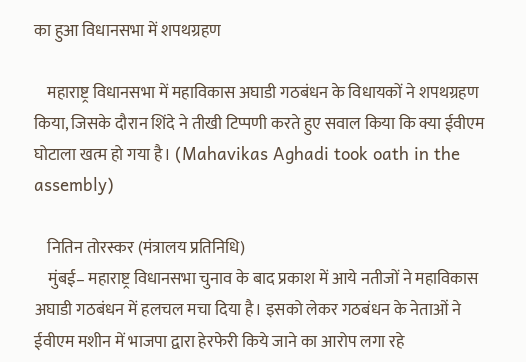का हुआ विधानसभा में शपथग्रहण

    महाराष्ट्र विधानसभा में महाविकास अघाडी गठबंधन के विधायकों ने शपथग्रहण किया, जिसके दौरान शिंदे ने तीखी टिप्पणी करते हुए सवाल किया कि क्या ईवीएम घोटाला खत्म हो गया है। (Mahavikas Aghadi took oath in the assembly)

    नितिन तोरस्कर (मंत्रालय प्रतिनिधि)
    मुंबई– महाराष्ट्र विधानसभा चुनाव के बाद प्रकाश में आये नतीजों ने महाविकास अघाडी गठबंधन में हलचल मचा दिया है। इसको लेकर गठबंधन के नेताओं ने ईवीएम मशीन में भाजपा द्वारा हेरफेरी किये जाने का आरोप लगा रहे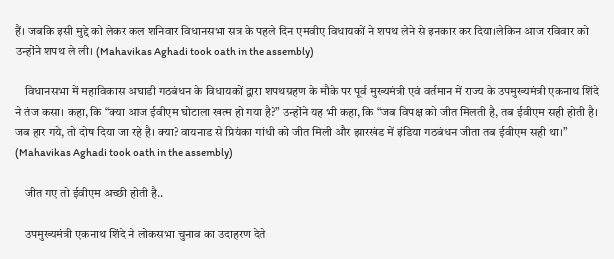हैं। जबकि इसी मुद्दे को लेकर कल शनिवार विधानसभा सत्र के पहले दिन एमवीए विधायकों ने शपथ लेने से इनकार कर दिया।लेकिन आज रविवार को उन्होंने शपथ ले ली। (Mahavikas Aghadi took oath in the assembly)

    विधानसभा में महाविकास अघाडी गठबंधन के विधायकों द्वारा शपथग्रहण के मौके पर पूर्व मुख्यमंत्री एवं वर्तमान में राज्य के उपमुख्यमंत्री एकनाथ शिंदे ने तंज कसा। कहा, कि “क्या आज ईवीएम घोटाला खत्म हो गया है?” उन्होंने यह भी कहा, कि “जब विपक्ष को जीत मिलती है, तब ईवीएम सही होती है। जब हार गये, तो दोष दिया जा रहे है। क्या? वायनाड से प्रियंका गांधी को जीत मिली और झारखंड में इंडिया गठबंधन जीता तब ईवीएम सही था।” (Mahavikas Aghadi took oath in the assembly)

    जीत गए तो ईवीएम अच्छी होती है..

    उपमुख्यमंत्री एकनाथ शिंदे ने लोकसभा चुनाव का उदाहरण देते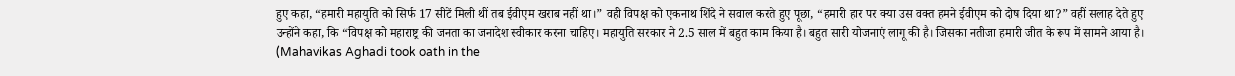हुए कहा, “हमारी महायुति को सिर्फ 17 सीटें मिली थीं तब ईवीएम खराब नहीं था।” वही विपक्ष को एकनाथ शिंदे ने सवाल करते हुए पूछा, “हमारी हार पर क्या उस वक्त हमने ईवीएम को दोष दिया था?” वहीं सलाह देते हुए उन्होंने कहा, कि “विपक्ष को महाराष्ट्र की जनता का जनादेश स्वीकार करना चाहिए। महायुति सरकार ने 2.5 साल में बहुत काम किया है। बहुत सारी योजनाएं लागू की है। जिसका नतीजा हमारी जीत के रूप में सामने आया है। (Mahavikas Aghadi took oath in the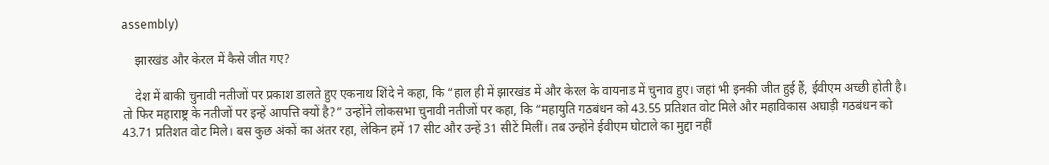assembly)

    झारखंड और केरल में कैसे जीत गए?

    देश में बाकी चुनावी नतीजों पर प्रकाश डालते हुए एकनाथ शिंदे ने कहा, कि “हाल ही में झारखंड में और केरल के वायनाड में चुनाव हुए। जहां भी इनकी जीत हुई हैं, ईवीएम अच्छी होती है। तो फिर महाराष्ट्र के नतीजों पर इन्हें आपत्ति क्यों है?” उन्होंने लोकसभा चुनावी नतीजों पर कहा, कि “महायुति गठबंधन को 43.55 प्रतिशत वोट मिले और महाविकास अघाड़ी गठबंधन को 43.71 प्रतिशत वोट मिले। बस कुछ अंकों का अंतर रहा, लेकिन हमें 17 सीट और उन्हें 31 सीटें मिलीं। तब उन्होंने ईवीएम घोटाले का मुद्दा नहीं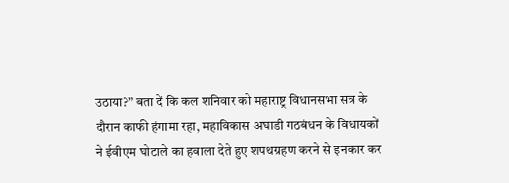उठाया?” बता दें कि कल शनिवार को महाराष्ट्र विधानसभा सत्र के दौरान काफी हंगामा रहा, महाविकास अघाडी गठबंधन के विधायकों ने ईवीएम घोटाले का हवाला देते हुए शपथग्रहण करने से इनकार कर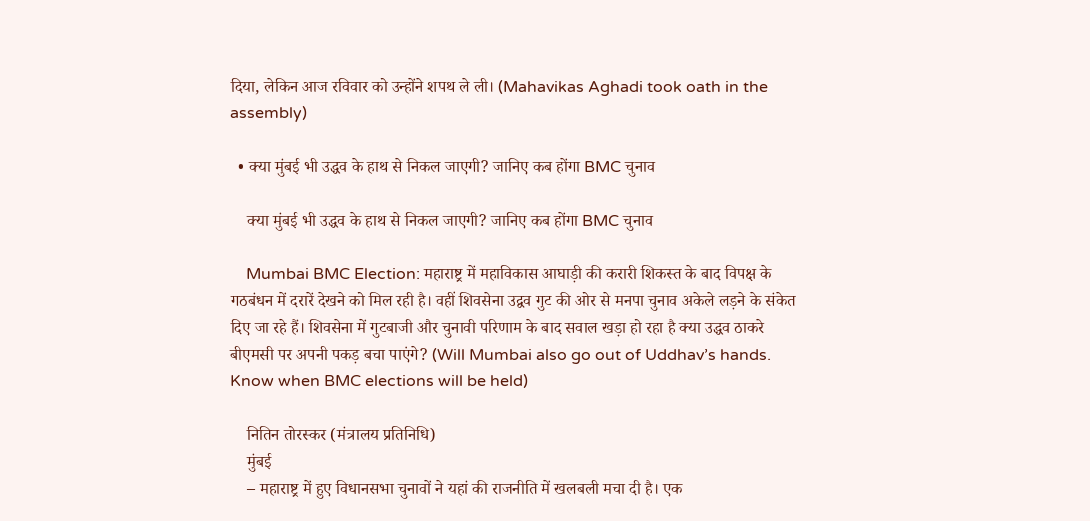दिया, लेकिन आज रविवार को उन्होंने शपथ ले ली। (Mahavikas Aghadi took oath in the assembly)

  • क्या मुंबई भी उद्धव के हाथ से निकल जाएगी? जानिए कब होंगा BMC चुनाव

    क्या मुंबई भी उद्धव के हाथ से निकल जाएगी? जानिए कब होंगा BMC चुनाव

    Mumbai BMC Election: महाराष्ट्र में महाविकास आघाड़ी की करारी शिकस्त के बाद विपक्ष के गठबंधन में दरारें देखने को मिल रही है। वहीं शिवसेना उद्वव गुट की ओर से मनपा चुनाव अकेले लड़ने के संकेत दिए जा रहे हैं। शिवसेना में गुटबाजी और चुनावी परिणाम के बाद सवाल खड़ा हो रहा है क्या उद्धव ठाकरे बीएमसी पर अपनी पकड़ बचा पाएंगे? (Will Mumbai also go out of Uddhav’s hands. Know when BMC elections will be held)

    नितिन तोरस्कर (मंत्रालय प्रतिनिधि)
    मुंबई
    – महाराष्ट्र में हुए विधानसभा चुनावों ने यहां की राजनीति में खलबली मचा दी है। एक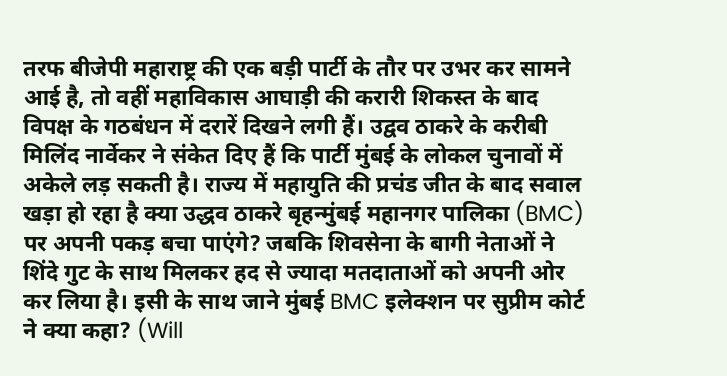तरफ बीजेपी महाराष्ट्र की एक बड़ी पार्टी के तौर पर उभर कर सामने आई है, तो वहीं महाविकास आघाड़ी की करारी शिकस्त के बाद विपक्ष के गठबंधन में दरारें दिखने लगी हैं। उद्वव ठाकरे के करीबी मिलिंद नार्वेकर ने संकेत दिए हैं कि पार्टी मुंबई के लोकल चुनावों में अकेले लड़ सकती है। राज्य में महायुति की प्रचंड जीत के बाद सवाल खड़ा हो रहा है क्या उद्धव ठाकरे बृहन्मुंबई महानगर पालिका (BMC) पर अपनी पकड़ बचा पाएंगे? जबकि शिवसेना के बागी नेताओं ने शिंदे गुट के साथ मिलकर हद से ज्यादा मतदाताओं को अपनी ओर कर लिया है। इसी के साथ जाने मुंबई BMC इलेक्शन पर सुप्रीम कोर्ट ने क्या कहा? (Will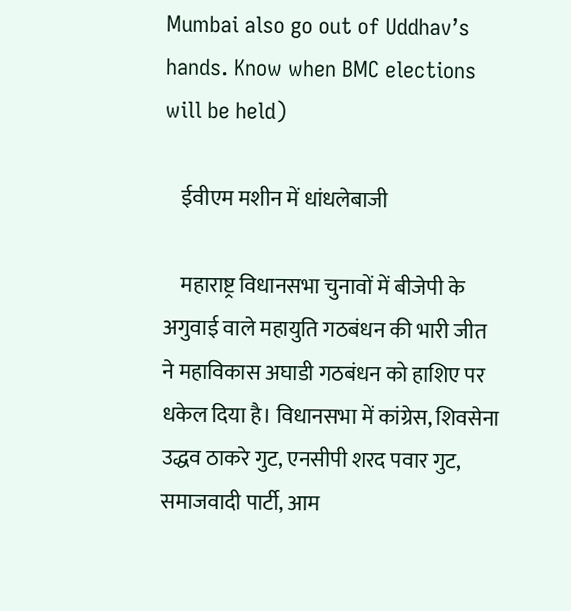Mumbai also go out of Uddhav’s hands. Know when BMC elections will be held)

    ईवीएम मशीन में धांधलेबाजी

    महाराष्ट्र विधानसभा चुनावों में बीजेपी के अगुवाई वाले महायुति गठबंधन की भारी जीत ने महाविकास अघाडी गठबंधन को हाशिए पर धकेल दिया है। विधानसभा में कांग्रेस, शिवसेना उद्धव ठाकरे गुट, एनसीपी शरद पवार गुट, समाजवादी पार्टी, आम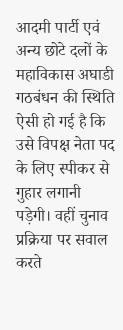आदमी पार्टी एवं अन्य छोटे दलों के महाविकास अघाडी गठबंधन की स्थिति ऐसी हो गई है कि उसे विपक्ष नेता पद के लिए स्पीकर से गुहार लगानी पड़ेगी। वहीं चुनाव प्रक्रिया पर सवाल करते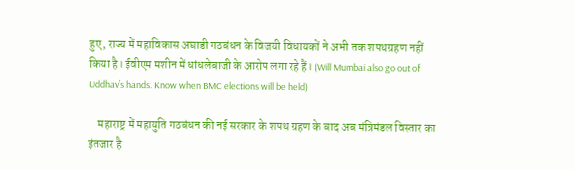हुए, राज्य में महाविकास अघाडी गठबंधन के विजयी विधायकों ने अभी तक शपथग्रहण नहीं किया है। ईवीएम मशीन में धांधलेबाजी के आरोप लगा रहे हैं। (Will Mumbai also go out of Uddhav’s hands. Know when BMC elections will be held)

    महाराष्ट्र में महायुति गठबंधन की नई सरकार के शपथ ग्रहण के बाद अब मंत्रिमंडल विस्तार का इंतजार है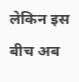लेकिन इस बीच अब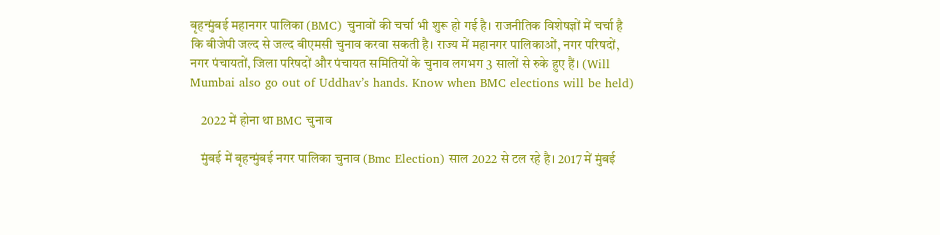बृहन्मुंबई महानगर पालिका (BMC) चुनावों की चर्चा भी शुरू हो गई है। राजनीतिक विशेषज्ञों में चर्चा है कि बीजेपी जल्द से जल्द बीएमसी चुनाव करवा सकती है। राज्य में महानगर पालिकाओं, नगर परिषदों, नगर पंचायतों, जिला परिषदों और पंचायत समितियों के चुनाव लगभग 3 सालों से रुके हुए हैं। (Will Mumbai also go out of Uddhav’s hands. Know when BMC elections will be held)

    2022 में होना था BMC चुनाव

    मुंबई में बृहन्मुंबई नगर पालिका चुनाव (Bmc Election) साल 2022 से टल रहे है। 2017 में मुंबई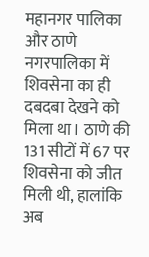महानगर पालिका और ठाणे नगरपालिका में शिवसेना का ही दबदबा देखने को मिला था। ठाणे की 131 सीटों में 67 पर शिवसेना को जीत मिली थी, हालांकि अब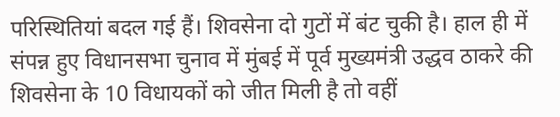परिस्थितियां बदल गई हैं। शिवसेना दो गुटों में बंट चुकी है। हाल ही में संपन्न हुए विधानसभा चुनाव में मुंबई में पूर्व मुख्यमंत्री उद्धव ठाकरे की शिवसेना के 10 विधायकों को जीत मिली है तो वहीं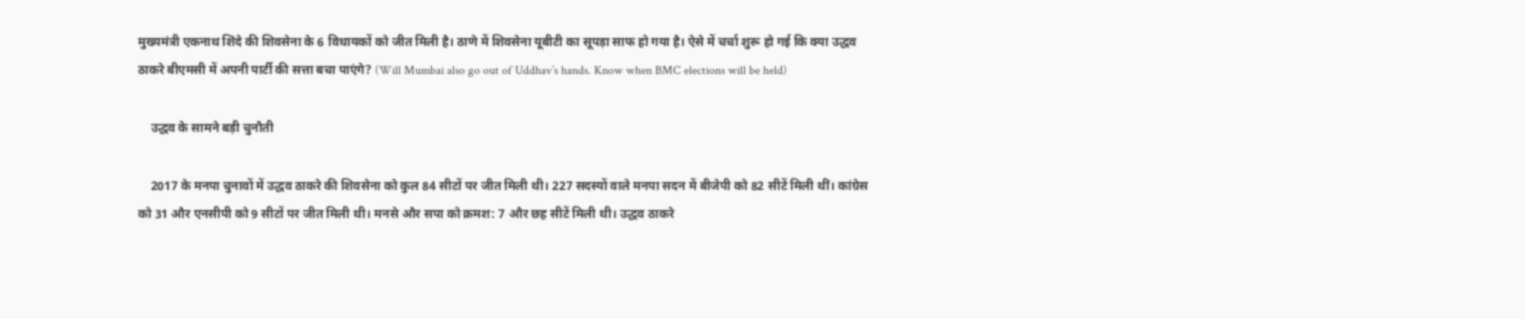मुख्यमंत्री एकनाथ शिंदे की शिवसेना के 6 विधायकों को जीत मिली है। ठाणे में शिवसेना यूबीटी का सूपड़ा साफ हो गया है। ऐसे में चर्चा शुरू हो गई कि क्या उद्धव ठाकरे बीएमसी में अपनी पार्टी की सत्ता बचा पाएंगे? (Will Mumbai also go out of Uddhav’s hands. Know when BMC elections will be held)

    उद्धव के सामने बड़ी चुनौती

    2017 के मनपा चुनावों में उद्धव ठाकरे की शिवसेना को कुल 84 सीटों पर जीत मिली थी। 227 सदस्यों वाले मनपा सदन में बीजेपी को 82 सीटें मिली थीं। कांग्रेस को 31 और एनसीपी को 9 सीटों पर जीत मिली थी। मनसे और सपा को क्रमश: 7 और छह सीटें मिली थी। उद्धव ठाकरे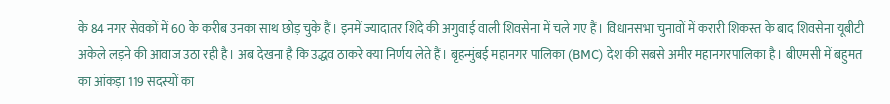के 84 नगर सेवकों में 60 के करीब उनका साथ छोड़ चुके हैं। इनमें ज्यादातर शिंदे की अगुवाई वाली शिवसेना में चले गए हैं। विधानसभा चुनावों में करारी शिकस्त के बाद शिवसेना यूबीटी अकेले लड़ने की आवाज उठा रही है। अब देखना है कि उद्धव ठाकरे क्या निर्णय लेते हैं। बृहन्मुंबई महानगर पालिका (BMC) देश की सबसे अमीर महानगरपालिका है। बीएमसी में बहुमत का आंकड़ा 119 सदस्यों का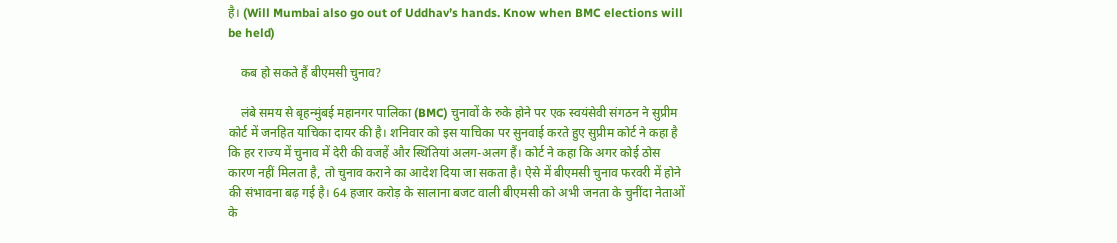है। (Will Mumbai also go out of Uddhav’s hands. Know when BMC elections will be held)

    कब हो सकते हैं बीएमसी चुनाव?

    लंबे समय से बृहन्मुंबई महानगर पालिका (BMC) चुनावों के रुके होने पर एक स्वयंसेवी संगठन ने सुप्रीम कोर्ट में जनहित याचिका दायर की है। शनिवार को इस याचिका पर सुनवाई करते हुए सुप्रीम कोर्ट ने कहा है कि हर राज्य में चुनाव में देरी की वजहें और स्थितियां अलग-अलग हैं। कोर्ट ने कहा कि अगर कोई ठोस कारण नहीं मिलता है, तो चुनाव कराने का आदेश दिया जा सकता है। ऐसे में बीएमसी चुनाव फरवरी में होने की संभावना बढ़ गई है। 64 हजार करोड़ के सालाना बजट वाली बीएमसी को अभी जनता के चुनींदा नेताओं के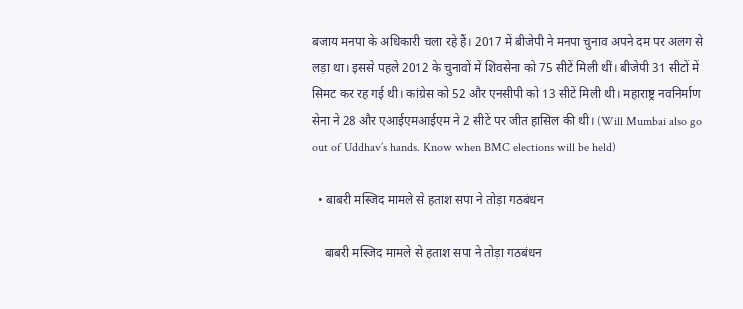बजाय मनपा के अधिकारी चला रहे हैं। 2017 में बीजेपी ने मनपा चुनाव अपने दम पर अलग से लड़ा था। इससे पहले 2012 के चुनावों में शिवसेना को 75 सीटें मिली थीं। बीजेपी 31 सीटों में सिमट कर रह गई थी। कांग्रेस को 52 और एनसीपी को 13 सीटें मिली थी। महाराष्ट्र नवनिर्माण सेना ने 28 और एआईएमआईएम ने 2 सीटें पर जीत हासिल की थी। (Will Mumbai also go out of Uddhav’s hands. Know when BMC elections will be held)

  • बाबरी मस्जिद मामले से हताश सपा ने तोड़ा गठबंधन

    बाबरी मस्जिद मामले से हताश सपा ने तोड़ा गठबंधन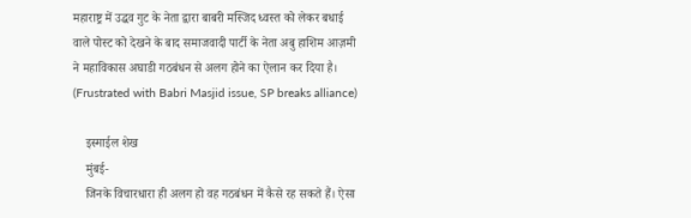महाराष्ट्र में उद्धव गुट के नेता द्वारा बाबरी मस्जिद ध्वस्त को लेकर बधाई वाले पोस्ट को देखने के बाद समाजवादी पार्टी के नेता अबु हाशिम आज़मी ने महाविकास अघाडी गठबंधन से अलग होने का ऐलान कर दिया है। (Frustrated with Babri Masjid issue, SP breaks alliance)

    इस्माईल शेख
    मुंबई-
    जिनके विचारधारा ही अलग हो वह गठबंधन में कैसे रह सकते हैं। ऐसा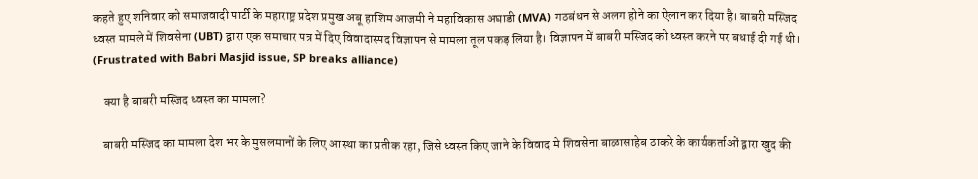कहते हुए शनिवार को समाजवादी पार्टी के महाराष्ट्र प्रदेश प्रमुख अबू हाशिम आजमी ने महाविकास अघाडी (MVA) गठबंधन से अलग होने का ऐलान कर दिया है। बाबरी मस्जिद ध्वस्त मामले में शिवसेना (UBT) द्वारा एक समाचार पत्र में दिए विवादास्पद विज्ञापन से मामला तूल पकड़ लिया है। विज्ञापन में बाबरी मस्जिद को ध्वस्त करने पर बधाई दी गई थी। (Frustrated with Babri Masjid issue, SP breaks alliance)

    क्या है बाबरी मस्जिद ध्वस्त का मामला?

    बाबरी मस्जिद का मामला देश भर के मुसलमानों के लिए आस्था का प्रतीक रहा, जिसे ध्वस्त किए जाने के विवाद मे शिवसेना बाळासाहेब ठाकरे के कार्यकर्ताओं द्वारा खुद की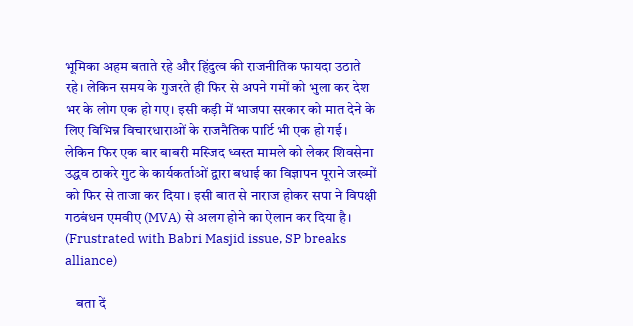भूमिका अहम बताते रहे और हिंदुत्व की राजनीतिक फायदा उठाते रहे। लेकिन समय के गुजरते ही फिर से अपने गमों को भुला कर देश भर के लोग एक हो गए। इसी कड़ी में भाजपा सरकार को मात देने के लिए विभिन्न विचारधाराओं के राजनैतिक पार्टि भी एक हो गई। लेकिन फिर एक बार बाबरी मस्जिद ध्वस्त मामले को लेकर शिवसेना उद्धव ठाकरे गुट के कार्यकर्ताओं द्वारा बधाई का विज्ञापन पूराने जख्मों को फिर से ताजा कर दिया। इसी बात से नाराज होकर सपा ने विपक्षी गठबंधन एमवीए (MVA) से अलग होने का ऐलान कर दिया है। (Frustrated with Babri Masjid issue, SP breaks alliance)

    बता दें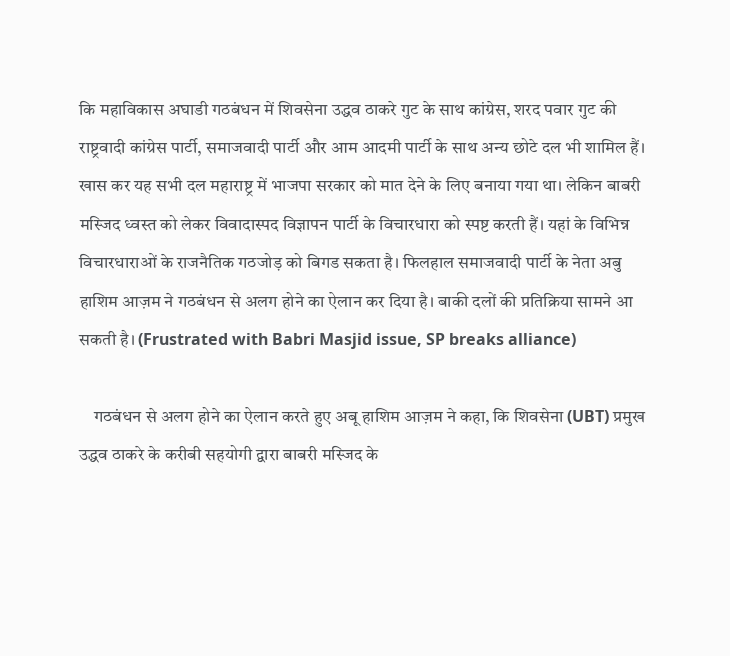कि महाविकास अघाडी गठबंधन में शिवसेना उद्धव ठाकरे गुट के साथ कांग्रेस, शरद पवार गुट की राष्ट्रवादी कांग्रेस पार्टी, समाजवादी पार्टी और आम आदमी पार्टी के साथ अन्य छोटे दल भी शामिल हैं। खास कर यह सभी दल महाराष्ट्र में भाजपा सरकार को मात देने के लिए बनाया गया था। लेकिन बाबरी मस्जिद ध्वस्त को लेकर विवादास्पद विज्ञापन पार्टी के विचारधारा को स्पष्ट करती हैं। यहां के विभिन्न विचारधाराओं के राजनैतिक गठजोड़ को बिगड सकता है। फिलहाल समाजवादी पार्टी के नेता अबु हाशिम आज़म ने गठबंधन से अलग होने का ऐलान कर दिया है। बाकी दलों की प्रतिक्रिया सामने आ सकती है। (Frustrated with Babri Masjid issue, SP breaks alliance)

    गठबंधन से अलग होने का ऐलान करते हुए अबू हाशिम आज़म ने कहा, कि शिवसेना (UBT) प्रमुख उद्धव ठाकरे के करीबी सहयोगी द्वारा बाबरी मस्जिद के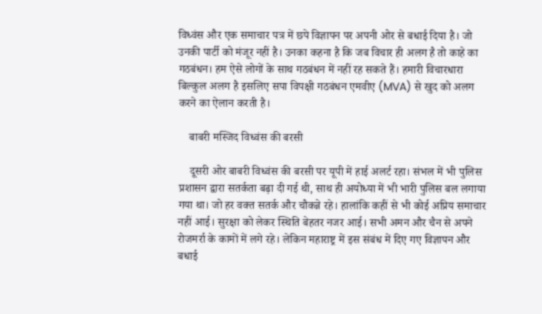विध्वंस और एक समाचार पत्र में छपे विज्ञापन पर अपनी ओर से बधाई दिया है। जो उनकी पार्टी को मंजूर नहीं है। उनका कहना है कि जब विचार ही अलग है तो काहे का गठबंधन। हम ऐसे लोगों के साथ गठबंधन में नहीं रह सकते हैं। हमारी विचारधारा बिल्कुल अलग है इसलिए सपा विपक्षी गठबंधन एमवीए (MVA) से खुद को अलग करने का ऐलान करती है।

    बाबरी मस्जिद विध्वंस की बरसी

    दूसरी ओर बाबरी विध्वंस की बरसी पर यूपी में हाई अलर्ट रहा। संभल में भी पुलिस प्रशासन द्वारा सतर्कता बढ़ा दी गई थी, साथ ही अयोध्या में भी भारी पुलिस बल लगाया गया था। जो हर वक्त सतर्क और चौकन्ने रहे। हालांकि कहीं से भी कोई अप्रिय समाचार नहीं आई। सुरक्षा को लेकर स्थिति बेहतर नजर आई। सभी अमन और चैन से अपने रोजमर्रा के कामों में लगे रहे। लेकिन महाराष्ट्र में इस संबंध में दिए गए विज्ञापन और बधाई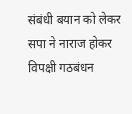संबंधी बयान को लेकर सपा ने नाराज होकर विपक्षी गठबंधन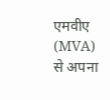एमवीए (MVA) से अपना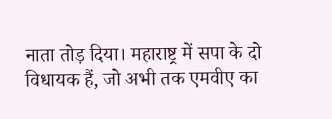नाता तोड़ दिया। महाराष्ट्र में सपा के दो विधायक हैं, जो अभी तक एमवीए का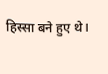हिस्सा बने हुए थे।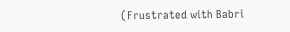(Frustrated with Babri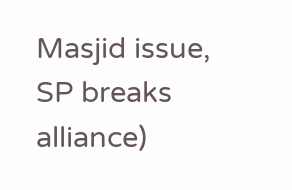Masjid issue, SP breaks alliance)